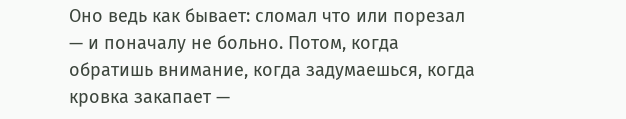Оно ведь как бывает: сломал что или порезал — и поначалу не больно. Потом, когда обратишь внимание, когда задумаешься, когда кровка закапает —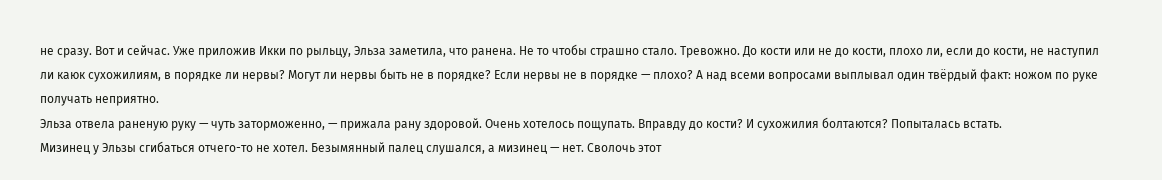не сразу. Вот и сейчас. Уже приложив Икки по рыльцу, Эльза заметила, что ранена. Не то чтобы страшно стало. Тревожно. До кости или не до кости, плохо ли, если до кости, не наступил ли каюк сухожилиям, в порядке ли нервы? Могут ли нервы быть не в порядке? Если нервы не в порядке — плохо? А над всеми вопросами выплывал один твёрдый факт: ножом по руке получать неприятно.
Эльза отвела раненую руку — чуть заторможенно, — прижала рану здоровой. Очень хотелось пощупать. Вправду до кости? И сухожилия болтаются? Попыталась встать.
Мизинец у Эльзы сгибаться отчего-то не хотел. Безымянный палец слушался, а мизинец — нет. Сволочь этот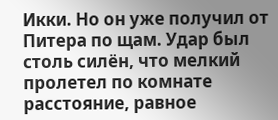Икки. Но он уже получил от Питера по щам. Удар был столь силён, что мелкий пролетел по комнате расстояние, равное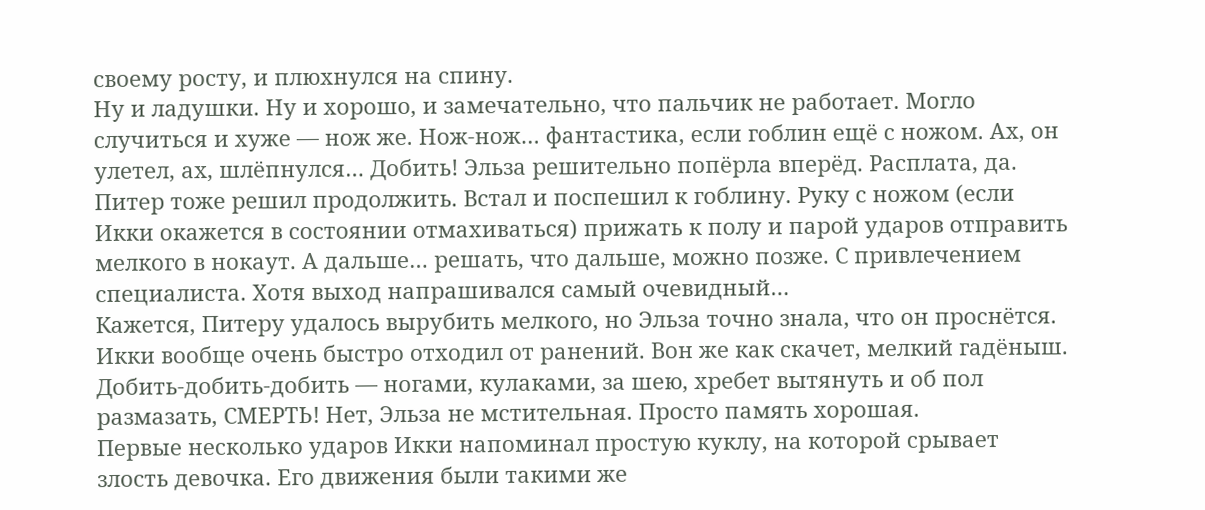своему росту, и плюхнулся на спину.
Ну и ладушки. Ну и хорошо, и замечательно, что пальчик не работает. Могло случиться и хуже — нож же. Нож-нож… фантастика, если гоблин ещё с ножом. Ах, он улетел, ах, шлёпнулся… Добить! Эльза решительно попёрла вперёд. Расплата, да.
Питер тоже решил продолжить. Встал и поспешил к гоблину. Руку с ножом (если Икки окажется в состоянии отмахиваться) прижать к полу и парой ударов отправить мелкого в нокаут. А дальше… решать, что дальше, можно позже. С привлечением специалиста. Хотя выход напрашивался самый очевидный…
Кажется, Питеру удалось вырубить мелкого, но Эльза точно знала, что он проснётся. Икки вообще очень быстро отходил от ранений. Вон же как скачет, мелкий гадёныш.
Добить-добить-добить — ногами, кулаками, за шею, хребет вытянуть и об пол размазать, СМЕРТЬ! Нет, Эльза не мстительная. Просто память хорошая.
Первые несколько ударов Икки напоминал простую куклу, на которой срывает злость девочка. Его движения были такими же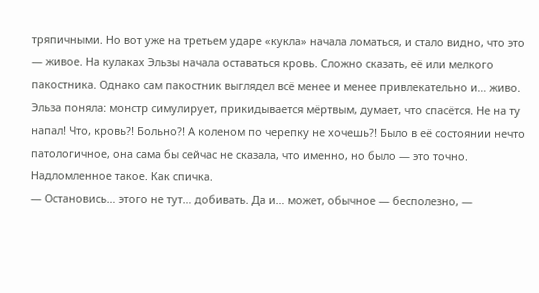тряпичными. Но вот уже на третьем ударе «кукла» начала ломаться, и стало видно, что это — живое. На кулаках Эльзы начала оставаться кровь. Сложно сказать, её или мелкого пакостника. Однако сам пакостник выглядел всё менее и менее привлекательно и… живо.
Эльза поняла: монстр симулирует, прикидывается мёртвым, думает, что спасётся. Не на ту напал! Что, кровь?! Больно?! А коленом по черепку не хочешь?! Было в её состоянии нечто патологичное, она сама бы сейчас не сказала, что именно, но было — это точно. Надломленное такое. Как спичка.
— Остановись… этого не тут… добивать. Да и… может, обычное — бесполезно, —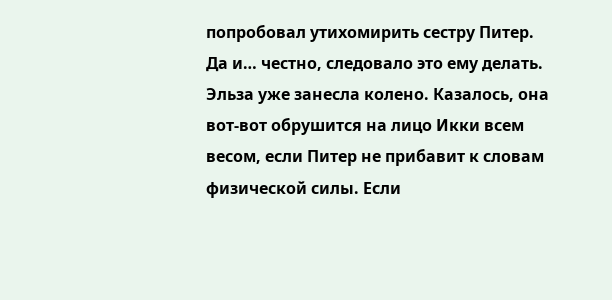попробовал утихомирить сестру Питер. Да и… честно, следовало это ему делать.
Эльза уже занесла колено. Казалось, она вот-вот обрушится на лицо Икки всем весом, если Питер не прибавит к словам физической силы. Если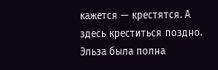кажется — крестятся. А здесь креститься поздно. Эльза была полна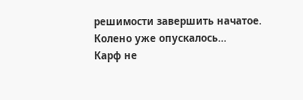решимости завершить начатое. Колено уже опускалось…
Карф не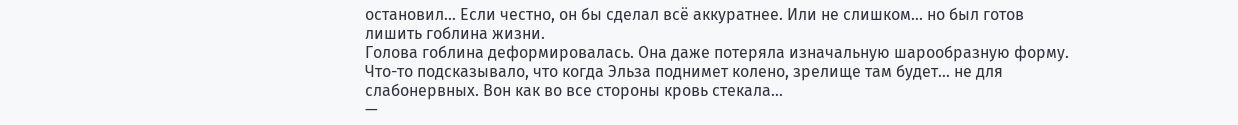остановил… Если честно, он бы сделал всё аккуратнее. Или не слишком… но был готов лишить гоблина жизни.
Голова гоблина деформировалась. Она даже потеряла изначальную шарообразную форму. Что-то подсказывало, что когда Эльза поднимет колено, зрелище там будет… не для слабонервных. Вон как во все стороны кровь стекала…
—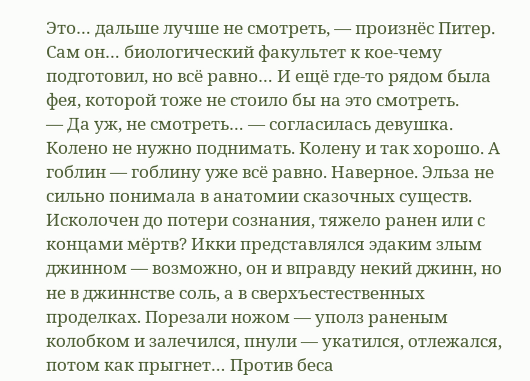Это… дальше лучше не смотреть, — произнёс Питер.
Сам он… биологический факультет к кое-чему подготовил, но всё равно… И ещё где-то рядом была фея, которой тоже не стоило бы на это смотреть.
— Да уж, не смотреть… — согласилась девушка.
Колено не нужно поднимать. Колену и так хорошо. А гоблин — гоблину уже всё равно. Наверное. Эльза не сильно понимала в анатомии сказочных существ. Исколочен до потери сознания, тяжело ранен или с концами мёртв? Икки представлялся эдаким злым джинном — возможно, он и вправду некий джинн, но не в джиннстве соль, а в сверхъестественных проделках. Порезали ножом — уполз раненым колобком и залечился, пнули — укатился, отлежался, потом как прыгнет… Против беса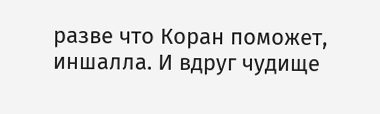разве что Коран поможет, иншалла. И вдруг чудище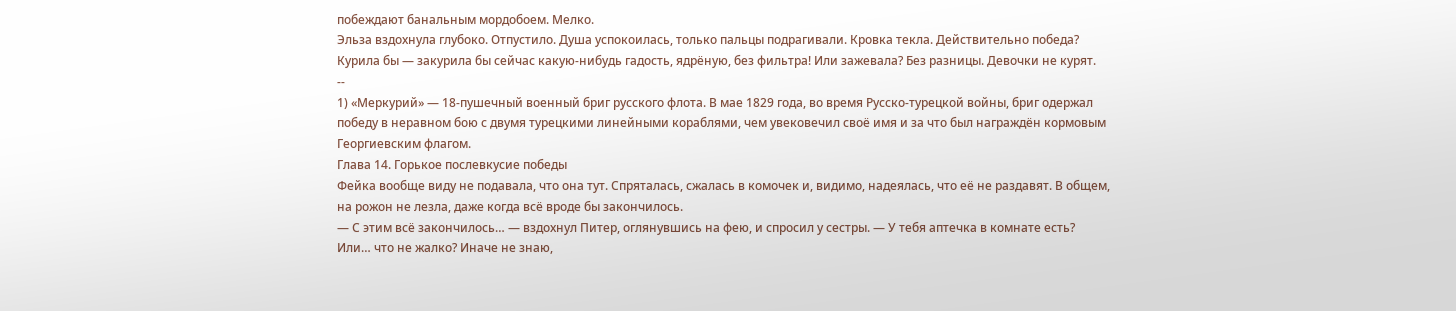побеждают банальным мордобоем. Мелко.
Эльза вздохнула глубоко. Отпустило. Душа успокоилась, только пальцы подрагивали. Кровка текла. Действительно победа? Курила бы — закурила бы сейчас какую-нибудь гадость, ядрёную, без фильтра! Или зажевала? Без разницы. Девочки не курят.
--
1) «Меркурий» — 18-пушечный военный бриг русского флота. В мае 1829 года, во время Русско-турецкой войны, бриг одержал победу в неравном бою с двумя турецкими линейными кораблями, чем увековечил своё имя и за что был награждён кормовым Георгиевским флагом.
Глава 14. Горькое послевкусие победы
Фейка вообще виду не подавала, что она тут. Спряталась, сжалась в комочек и, видимо, надеялась, что её не раздавят. В общем, на рожон не лезла, даже когда всё вроде бы закончилось.
— С этим всё закончилось… — вздохнул Питер, оглянувшись на фею, и спросил у сестры. — У тебя аптечка в комнате есть? Или… что не жалко? Иначе не знаю,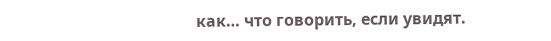как… что говорить, если увидят.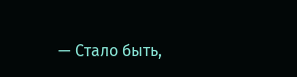— Стало быть,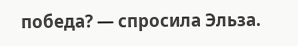победа? — спросила Эльза.